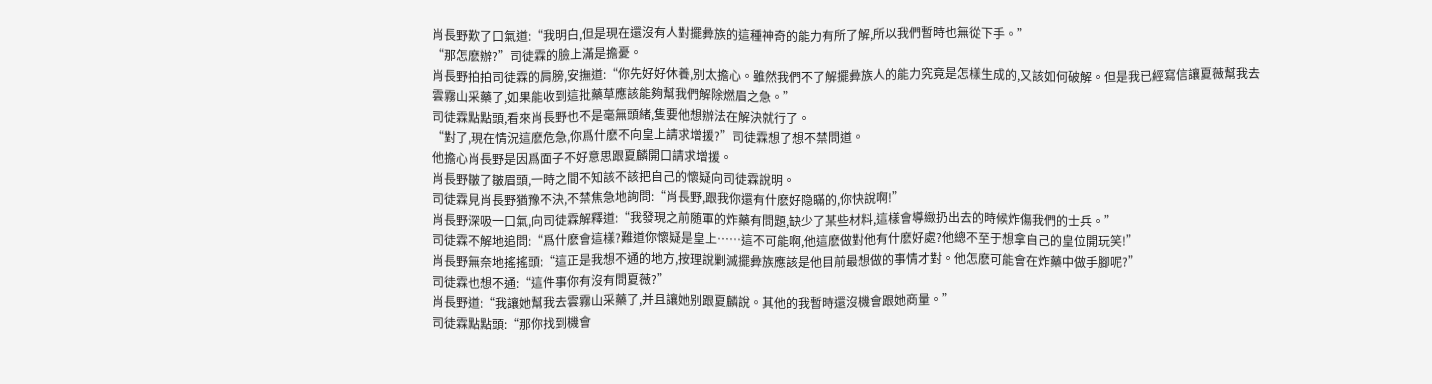肖長野歎了口氣道:“我明白,但是現在還沒有人對擺彜族的這種神奇的能力有所了解,所以我們暫時也無從下手。”
“那怎麽辦?”司徒霖的臉上滿是擔憂。
肖長野拍拍司徒霖的肩膀,安撫道:“你先好好休養,别太擔心。雖然我們不了解擺彜族人的能力究竟是怎樣生成的,又該如何破解。但是我已經寫信讓夏薇幫我去雲霧山采藥了,如果能收到這批藥草應該能夠幫我們解除燃眉之急。”
司徒霖點點頭,看來肖長野也不是毫無頭緒,隻要他想辦法在解決就行了。
“對了,現在情況這麽危急,你爲什麽不向皇上請求增援?”司徒霖想了想不禁問道。
他擔心肖長野是因爲面子不好意思跟夏麟開口請求增援。
肖長野皺了皺眉頭,一時之間不知該不該把自己的懷疑向司徒霖說明。
司徒霖見肖長野猶豫不決,不禁焦急地詢問:“肖長野,跟我你還有什麽好隐瞞的,你快說啊!”
肖長野深吸一口氣,向司徒霖解釋道:“我發現之前随軍的炸藥有問題,缺少了某些材料,這樣會導緻扔出去的時候炸傷我們的士兵。”
司徒霖不解地追問:“爲什麽會這樣?難道你懷疑是皇上……這不可能啊,他這麽做對他有什麽好處?他總不至于想拿自己的皇位開玩笑!”
肖長野無奈地搖搖頭:“這正是我想不通的地方,按理說剿滅擺彜族應該是他目前最想做的事情才對。他怎麽可能會在炸藥中做手腳呢?”
司徒霖也想不通:“這件事你有沒有問夏薇?”
肖長野道:“我讓她幫我去雲霧山采藥了,并且讓她别跟夏麟說。其他的我暫時還沒機會跟她商量。”
司徒霖點點頭:“那你找到機會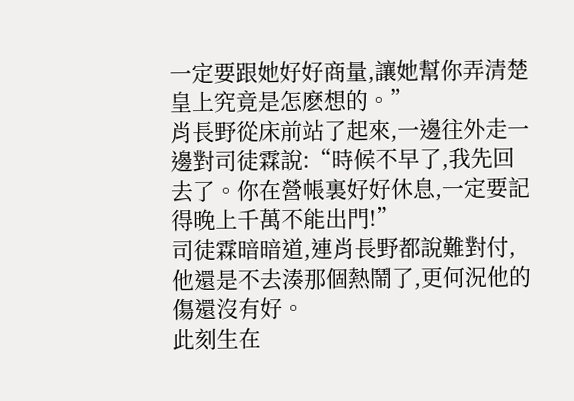一定要跟她好好商量,讓她幫你弄清楚皇上究竟是怎麽想的。”
肖長野從床前站了起來,一邊往外走一邊對司徒霖說:“時候不早了,我先回去了。你在營帳裏好好休息,一定要記得晚上千萬不能出門!”
司徒霖暗暗道,連肖長野都說難對付,他還是不去湊那個熱鬧了,更何況他的傷還沒有好。
此刻生在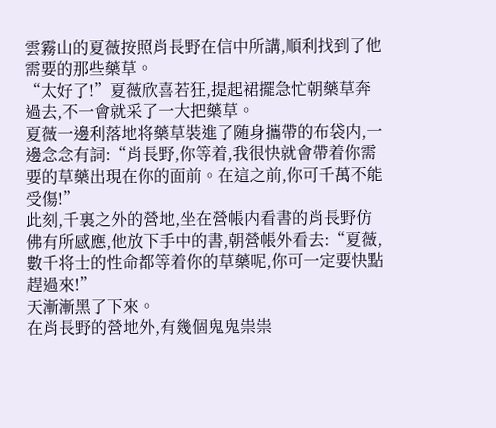雲霧山的夏薇按照肖長野在信中所講,順利找到了他需要的那些藥草。
“太好了!”夏薇欣喜若狂,提起裙擺急忙朝藥草奔過去,不一會就采了一大把藥草。
夏薇一邊利落地将藥草裝進了随身攜帶的布袋内,一邊念念有詞:“肖長野,你等着,我很快就會帶着你需要的草藥出現在你的面前。在這之前,你可千萬不能受傷!”
此刻,千裏之外的營地,坐在營帳内看書的肖長野仿佛有所感應,他放下手中的書,朝營帳外看去:“夏薇,數千将士的性命都等着你的草藥呢,你可一定要快點趕過來!”
天漸漸黑了下來。
在肖長野的營地外,有幾個鬼鬼祟祟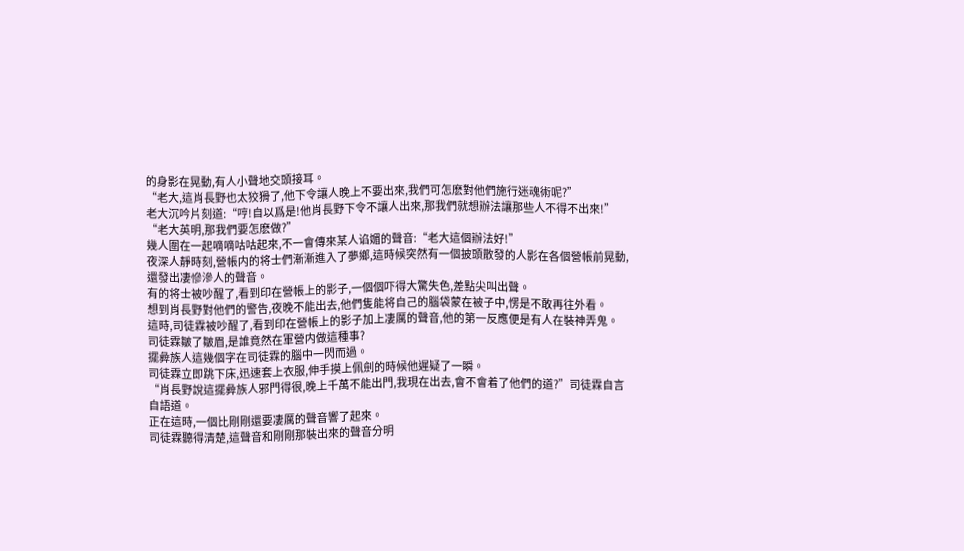的身影在晃動,有人小聲地交頭接耳。
“老大,這肖長野也太狡猾了,他下令讓人晚上不要出來,我們可怎麽對他們施行迷魂術呢?”
老大沉吟片刻道:“哼!自以爲是!他肖長野下令不讓人出來,那我們就想辦法讓那些人不得不出來!”
“老大英明,那我們要怎麽做?”
幾人圍在一起嘀嘀咕咕起來,不一會傳來某人谄媚的聲音:“老大這個辦法好!”
夜深人靜時刻,營帳内的将士們漸漸進入了夢鄉,這時候突然有一個披頭散發的人影在各個營帳前晃動,還發出凄慘滲人的聲音。
有的将士被吵醒了,看到印在營帳上的影子,一個個吓得大驚失色,差點尖叫出聲。
想到肖長野對他們的警告,夜晚不能出去,他們隻能将自己的腦袋蒙在被子中,愣是不敢再往外看。
這時,司徒霖被吵醒了,看到印在營帳上的影子加上凄厲的聲音,他的第一反應便是有人在裝神弄鬼。
司徒霖皺了皺眉,是誰竟然在軍營内做這種事?
擺彜族人這幾個字在司徒霖的腦中一閃而過。
司徒霖立即跳下床,迅速套上衣服,伸手摸上佩劍的時候他遲疑了一瞬。
“肖長野說這擺彜族人邪門得很,晚上千萬不能出門,我現在出去,會不會着了他們的道?”司徒霖自言自語道。
正在這時,一個比剛剛還要凄厲的聲音響了起來。
司徒霖聽得清楚,這聲音和剛剛那裝出來的聲音分明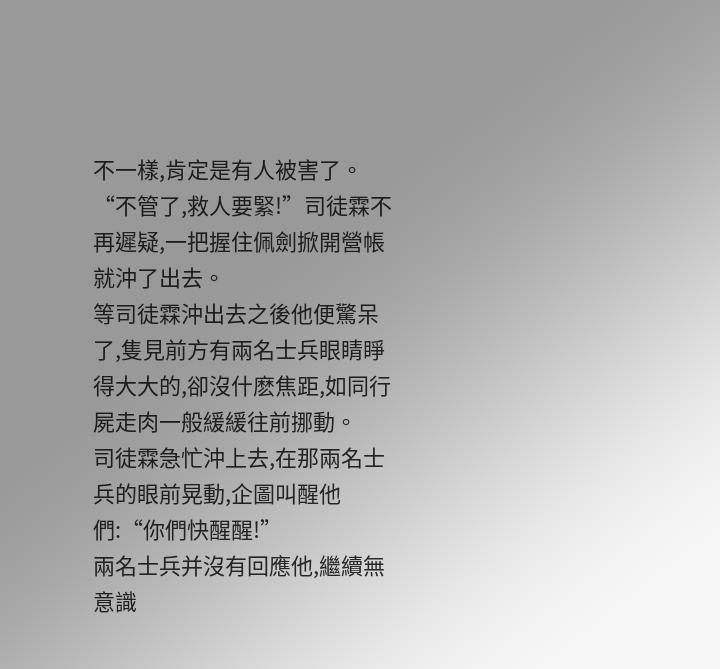不一樣,肯定是有人被害了。
“不管了,救人要緊!”司徒霖不再遲疑,一把握住佩劍掀開營帳就沖了出去。
等司徒霖沖出去之後他便驚呆了,隻見前方有兩名士兵眼睛睜得大大的,卻沒什麽焦距,如同行屍走肉一般緩緩往前挪動。
司徒霖急忙沖上去,在那兩名士兵的眼前晃動,企圖叫醒他們:“你們快醒醒!”
兩名士兵并沒有回應他,繼續無意識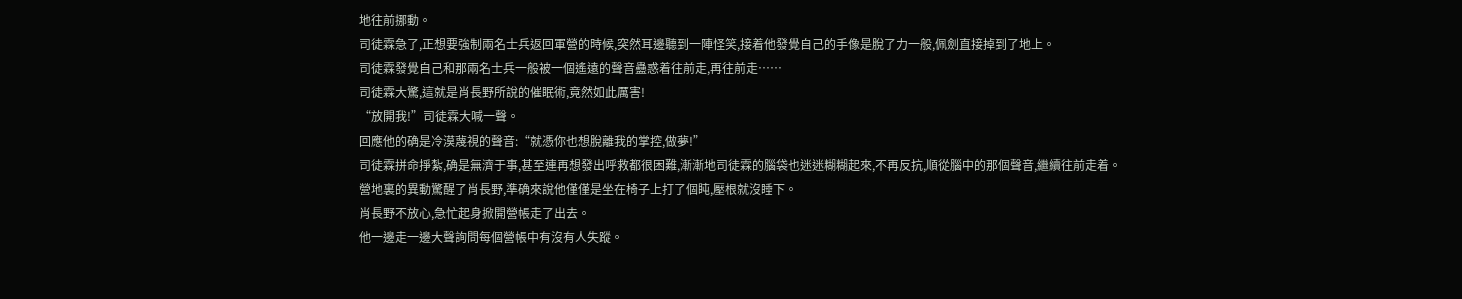地往前挪動。
司徒霖急了,正想要強制兩名士兵返回軍營的時候,突然耳邊聽到一陣怪笑,接着他發覺自己的手像是脫了力一般,佩劍直接掉到了地上。
司徒霖發覺自己和那兩名士兵一般被一個遙遠的聲音蠱惑着往前走,再往前走……
司徒霖大驚,這就是肖長野所說的催眠術,竟然如此厲害!
“放開我!”司徒霖大喊一聲。
回應他的确是冷漠蔑視的聲音:“就憑你也想脫離我的掌控,做夢!”
司徒霖拼命掙紮,确是無濟于事,甚至連再想發出呼救都很困難,漸漸地司徒霖的腦袋也迷迷糊糊起來,不再反抗,順從腦中的那個聲音,繼續往前走着。
營地裏的異動驚醒了肖長野,準确來說他僅僅是坐在椅子上打了個盹,壓根就沒睡下。
肖長野不放心,急忙起身掀開營帳走了出去。
他一邊走一邊大聲詢問每個營帳中有沒有人失蹤。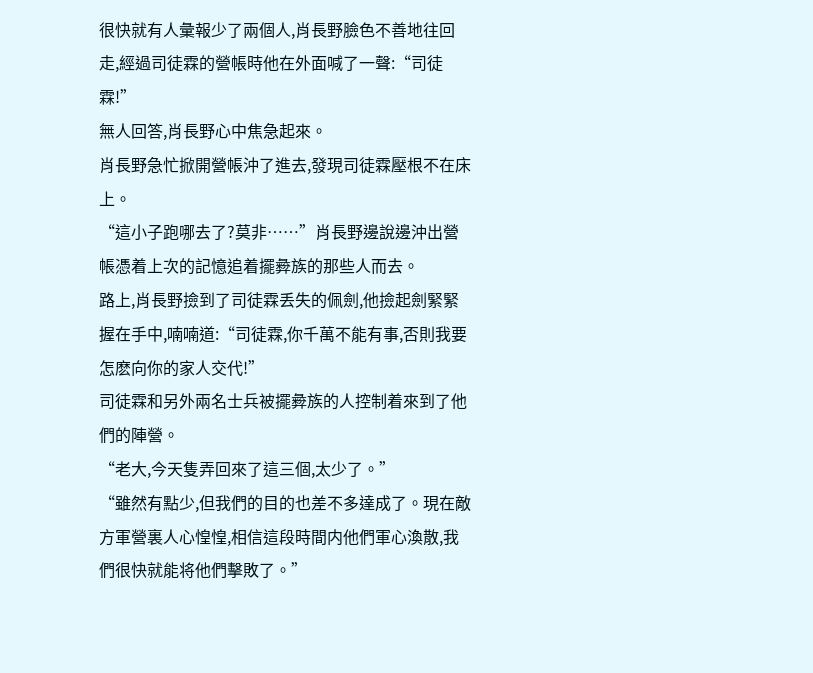很快就有人彙報少了兩個人,肖長野臉色不善地往回走,經過司徒霖的營帳時他在外面喊了一聲:“司徒霖!”
無人回答,肖長野心中焦急起來。
肖長野急忙掀開營帳沖了進去,發現司徒霖壓根不在床上。
“這小子跑哪去了?莫非……”肖長野邊說邊沖出營帳憑着上次的記憶追着擺彜族的那些人而去。
路上,肖長野撿到了司徒霖丢失的佩劍,他撿起劍緊緊握在手中,喃喃道:“司徒霖,你千萬不能有事,否則我要怎麽向你的家人交代!”
司徒霖和另外兩名士兵被擺彜族的人控制着來到了他們的陣營。
“老大,今天隻弄回來了這三個,太少了。”
“雖然有點少,但我們的目的也差不多達成了。現在敵方軍營裏人心惶惶,相信這段時間内他們軍心渙散,我們很快就能将他們擊敗了。”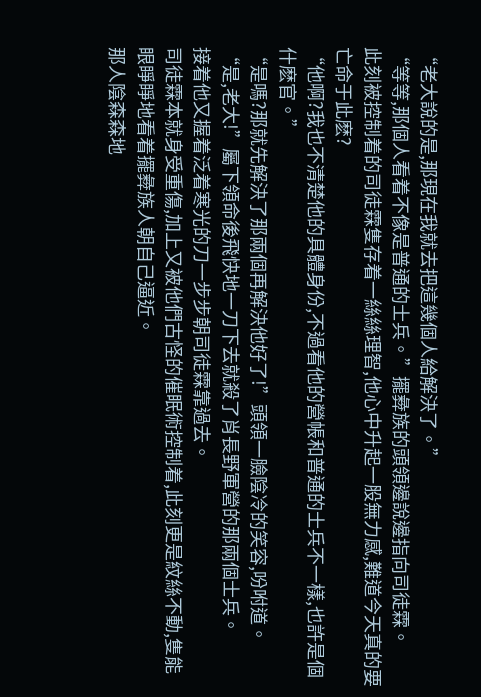“老大說的是,那現在我就去把這幾個人給解決了。”
“等等,那個人看着不像是普通的士兵。”擺彜族的頭領邊說邊指向司徒霖。
此刻被控制着的司徒霖隻存着一絲絲理智,他心中升起一股無力感,難道今天真的要亡命于此麽?
“他啊?我也不清楚他的具體身份,不過看他的營帳和普通的士兵不一樣,也許是個什麽官。”
“是嗎?那就先解決了那兩個再解決他好了!”頭領一臉陰冷的笑容,吩咐道。
“是,老大!”屬下領命後飛快地一刀下去就殺了肖長野軍營的那兩個士兵。
接着他又握着泛着寒光的刀一步步朝司徒霖靠過去。
司徒霖本就身受重傷,加上又被他們古怪的催眠術控制着,此刻更是紋絲不動,隻能眼睜睜地看着擺彜族人朝自己逼近。
那人陰森森地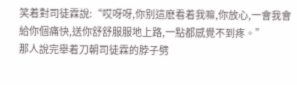笑着對司徒霖說:“哎呀呀,你别這麽看着我嘛,你放心,一會我會給你個痛快,送你舒舒服服地上路,一點都感覺不到疼。”
那人說完舉着刀朝司徒霖的脖子劈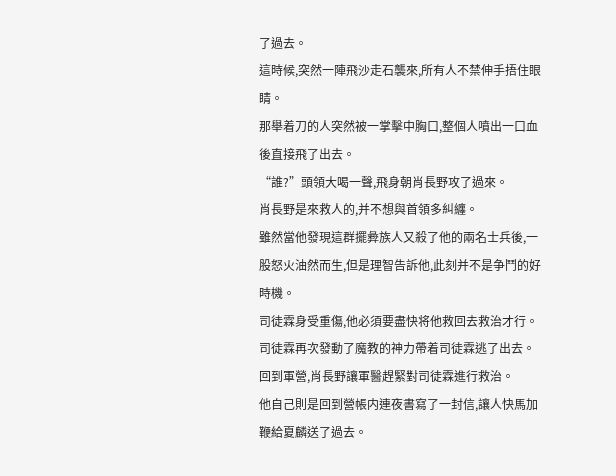了過去。
這時候,突然一陣飛沙走石襲來,所有人不禁伸手捂住眼睛。
那舉着刀的人突然被一掌擊中胸口,整個人噴出一口血後直接飛了出去。
“誰?”頭領大喝一聲,飛身朝肖長野攻了過來。
肖長野是來救人的,并不想與首領多糾纏。
雖然當他發現這群擺彜族人又殺了他的兩名士兵後,一股怒火油然而生,但是理智告訴他,此刻并不是争鬥的好時機。
司徒霖身受重傷,他必須要盡快将他救回去救治才行。
司徒霖再次發動了魔教的神力帶着司徒霖逃了出去。
回到軍營,肖長野讓軍醫趕緊對司徒霖進行救治。
他自己則是回到營帳内連夜書寫了一封信,讓人快馬加鞭給夏麟送了過去。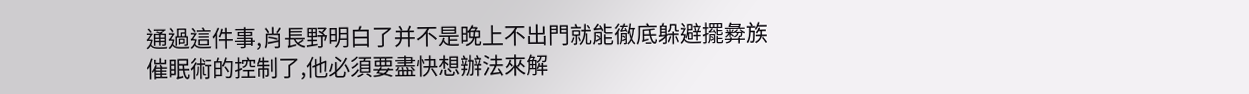通過這件事,肖長野明白了并不是晚上不出門就能徹底躲避擺彜族催眠術的控制了,他必須要盡快想辦法來解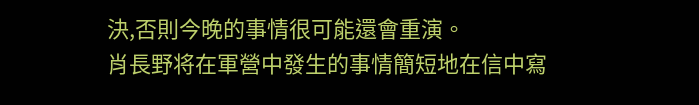決,否則今晚的事情很可能還會重演。
肖長野将在軍營中發生的事情簡短地在信中寫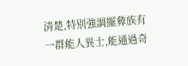清楚,特别強調擺彜族有一群能人異士,能通過奇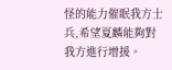怪的能力催眠我方士兵,希望夏麟能夠對我方進行增援。